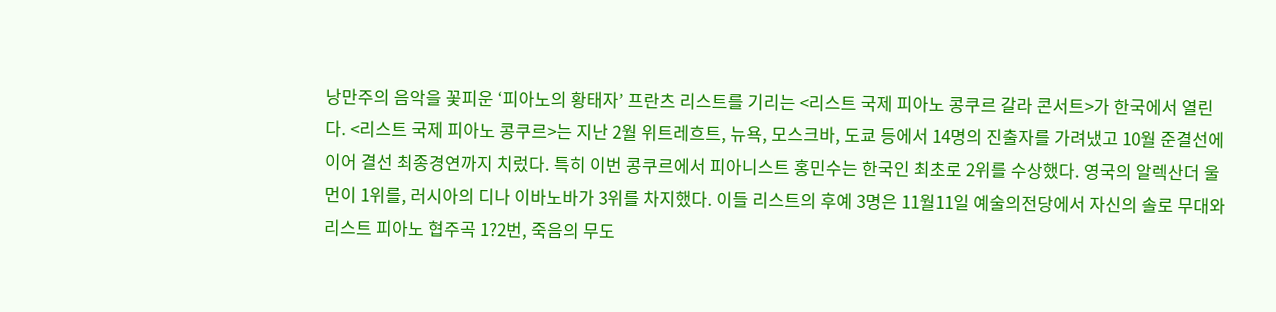낭만주의 음악을 꽃피운 ‘피아노의 황태자’ 프란츠 리스트를 기리는 <리스트 국제 피아노 콩쿠르 갈라 콘서트>가 한국에서 열린다. <리스트 국제 피아노 콩쿠르>는 지난 2월 위트레흐트, 뉴욕, 모스크바, 도쿄 등에서 14명의 진출자를 가려냈고 10월 준결선에 이어 결선 최종경연까지 치렀다. 특히 이번 콩쿠르에서 피아니스트 홍민수는 한국인 최초로 2위를 수상했다. 영국의 알렉산더 울먼이 1위를, 러시아의 디나 이바노바가 3위를 차지했다. 이들 리스트의 후예 3명은 11월11일 예술의전당에서 자신의 솔로 무대와 리스트 피아노 협주곡 1?2번, 죽음의 무도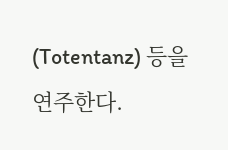(Totentanz) 등을 연주한다.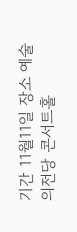기간 11월11일 장소 예술의전당 콘서트홀